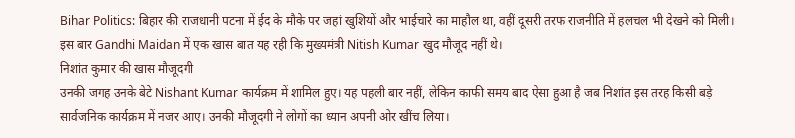Bihar Politics: बिहार की राजधानी पटना में ईद के मौके पर जहां खुशियों और भाईचारे का माहौल था, वहीं दूसरी तरफ राजनीति में हलचल भी देखने को मिली। इस बार Gandhi Maidan में एक खास बात यह रही कि मुख्यमंत्री Nitish Kumar खुद मौजूद नहीं थे।
निशांत कुमार की खास मौजूदगी
उनकी जगह उनके बेटे Nishant Kumar कार्यक्रम में शामिल हुए। यह पहली बार नहीं, लेकिन काफी समय बाद ऐसा हुआ है जब निशांत इस तरह किसी बड़े सार्वजनिक कार्यक्रम में नजर आए। उनकी मौजूदगी ने लोगों का ध्यान अपनी ओर खींच लिया।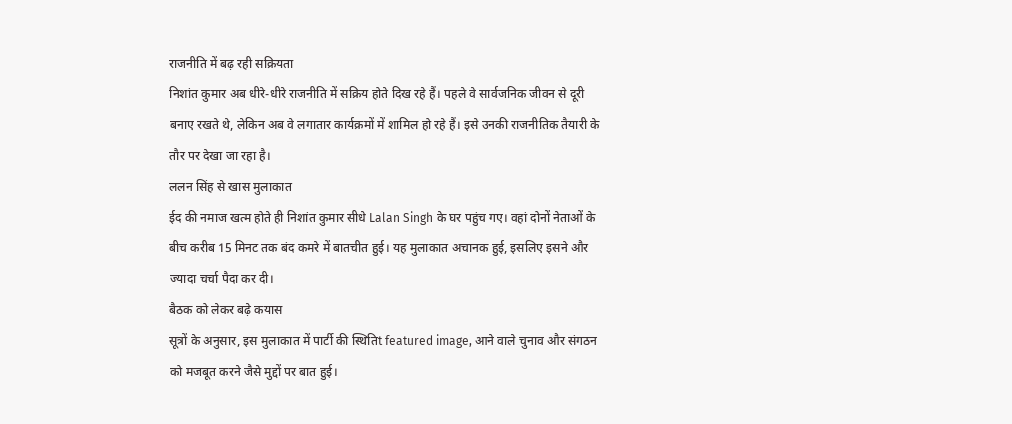राजनीति में बढ़ रही सक्रियता
निशांत कुमार अब धीरे-धीरे राजनीति में सक्रिय होते दिख रहे हैं। पहले वे सार्वजनिक जीवन से दूरी बनाए रखते थे, लेकिन अब वे लगातार कार्यक्रमों में शामिल हो रहे हैं। इसे उनकी राजनीतिक तैयारी के तौर पर देखा जा रहा है।
ललन सिंह से खास मुलाकात
ईद की नमाज खत्म होते ही निशांत कुमार सीधे Lalan Singh के घर पहुंच गए। वहां दोनों नेताओं के बीच करीब 15 मिनट तक बंद कमरे में बातचीत हुई। यह मुलाकात अचानक हुई, इसलिए इसने और ज्यादा चर्चा पैदा कर दी।
बैठक को लेकर बढ़े कयास
सूत्रों के अनुसार, इस मुलाकात में पार्टी की स्थितिt featured image, आने वाले चुनाव और संगठन को मजबूत करने जैसे मुद्दों पर बात हुई।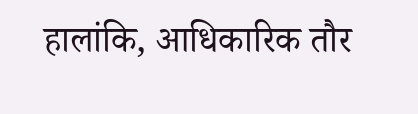हालांकि, आधिकारिक तौर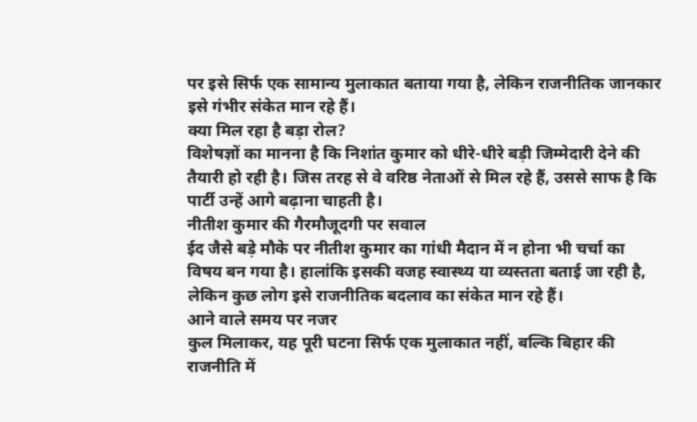पर इसे सिर्फ एक सामान्य मुलाकात बताया गया है, लेकिन राजनीतिक जानकार इसे गंभीर संकेत मान रहे हैं।
क्या मिल रहा है बड़ा रोल?
विशेषज्ञों का मानना है कि निशांत कुमार को धीरे-धीरे बड़ी जिम्मेदारी देने की तैयारी हो रही है। जिस तरह से वे वरिष्ठ नेताओं से मिल रहे हैं, उससे साफ है कि पार्टी उन्हें आगे बढ़ाना चाहती है।
नीतीश कुमार की गैरमौजूदगी पर सवाल
ईद जैसे बड़े मौके पर नीतीश कुमार का गांधी मैदान में न होना भी चर्चा का विषय बन गया है। हालांकि इसकी वजह स्वास्थ्य या व्यस्तता बताई जा रही है, लेकिन कुछ लोग इसे राजनीतिक बदलाव का संकेत मान रहे हैं।
आने वाले समय पर नजर
कुल मिलाकर, यह पूरी घटना सिर्फ एक मुलाकात नहीं, बल्कि बिहार की राजनीति में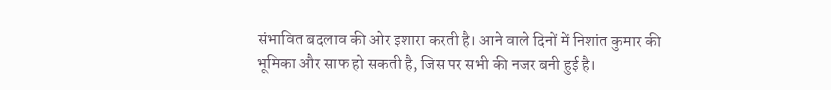संभावित बदलाव की ओर इशारा करती है। आने वाले दिनों में निशांत कुमार की भूमिका और साफ हो सकती है, जिस पर सभी की नजर बनी हुई है।